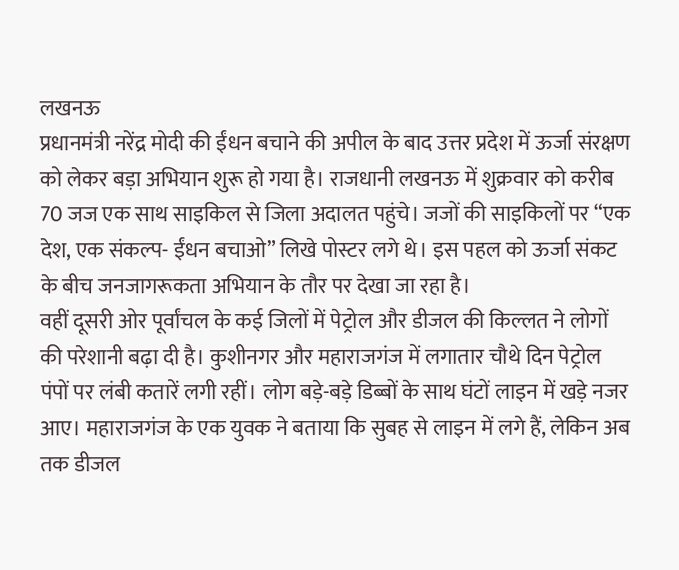लखनऊ
प्रधानमंत्री नरेंद्र मोदी की ईंधन बचाने की अपील के बाद उत्तर प्रदेश में ऊर्जा संरक्षण को लेकर बड़ा अभियान शुरू हो गया है। राजधानी लखनऊ में शुक्रवार को करीब 70 जज एक साथ साइकिल से जिला अदालत पहुंचे। जजों की साइकिलों पर “एक देश, एक संकल्प- ईंधन बचाओ” लिखे पोस्टर लगे थे। इस पहल को ऊर्जा संकट के बीच जनजागरूकता अभियान के तौर पर देखा जा रहा है।
वहीं दूसरी ओर पूर्वांचल के कई जिलों में पेट्रोल और डीजल की किल्लत ने लोगों की परेशानी बढ़ा दी है। कुशीनगर और महाराजगंज में लगातार चौथे दिन पेट्रोल पंपों पर लंबी कतारें लगी रहीं। लोग बड़े-बड़े डिब्बों के साथ घंटों लाइन में खड़े नजर आए। महाराजगंज के एक युवक ने बताया कि सुबह से लाइन में लगे हैं, लेकिन अब तक डीजल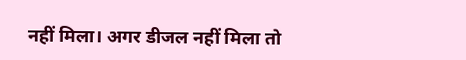नहीं मिला। अगर डीजल नहीं मिला तो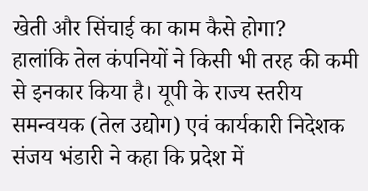खेती और सिंचाई का काम कैसे होगा?
हालांकि तेल कंपनियों ने किसी भी तरह की कमी से इनकार किया है। यूपी के राज्य स्तरीय समन्वयक (तेल उद्योग) एवं कार्यकारी निदेशक संजय भंडारी ने कहा कि प्रदेश में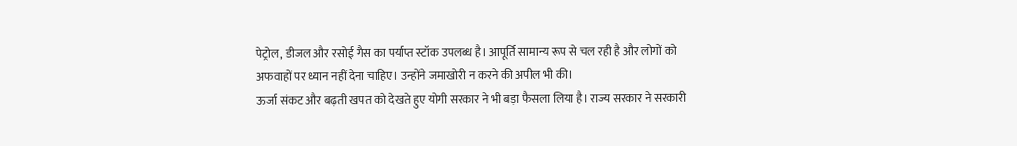पेट्रोल, डीजल और रसोई गैस का पर्याप्त स्टॉक उपलब्ध है। आपूर्ति सामान्य रूप से चल रही है और लोगों को अफवाहों पर ध्यान नहीं देना चाहिए। उन्होंने जमाखोरी न करने की अपील भी की।
ऊर्जा संकट और बढ़ती खपत को देखते हुए योगी सरकार ने भी बड़ा फैसला लिया है। राज्य सरकार ने सरकारी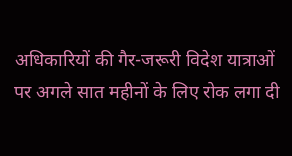अधिकारियों की गैर-जरूरी विदेश यात्राओं पर अगले सात महीनों के लिए रोक लगा दी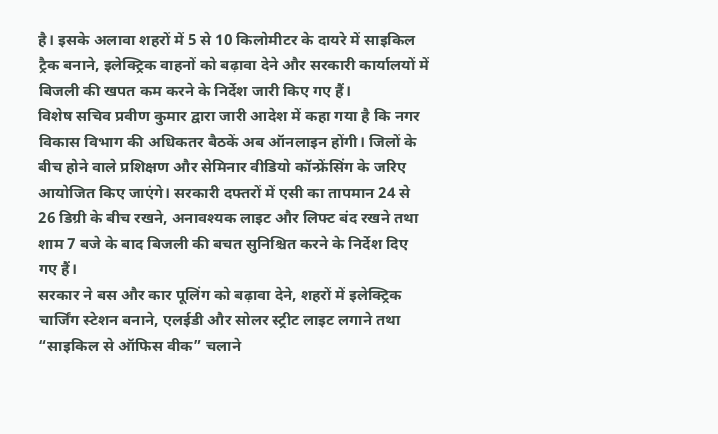है। इसके अलावा शहरों में 5 से 10 किलोमीटर के दायरे में साइकिल ट्रैक बनाने, इलेक्ट्रिक वाहनों को बढ़ावा देने और सरकारी कार्यालयों में बिजली की खपत कम करने के निर्देश जारी किए गए हैं।
विशेष सचिव प्रवीण कुमार द्वारा जारी आदेश में कहा गया है कि नगर विकास विभाग की अधिकतर बैठकें अब ऑनलाइन होंगी। जिलों के बीच होने वाले प्रशिक्षण और सेमिनार वीडियो कॉन्फ्रेंसिंग के जरिए आयोजित किए जाएंगे। सरकारी दफ्तरों में एसी का तापमान 24 से 26 डिग्री के बीच रखने, अनावश्यक लाइट और लिफ्ट बंद रखने तथा शाम 7 बजे के बाद बिजली की बचत सुनिश्चित करने के निर्देश दिए गए हैं।
सरकार ने बस और कार पूलिंग को बढ़ावा देने, शहरों में इलेक्ट्रिक चार्जिंग स्टेशन बनाने, एलईडी और सोलर स्ट्रीट लाइट लगाने तथा “साइकिल से ऑफिस वीक” चलाने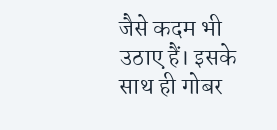जैसे कदम भी उठाए हैं। इसके साथ ही गोबर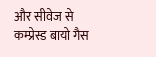और सीवेज से कम्प्रेस्ड बायो गैस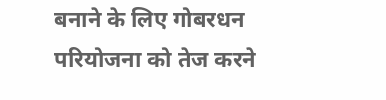बनाने के लिए गोबरधन परियोजना को तेज करने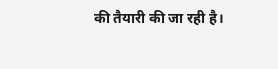की तैयारी की जा रही है।